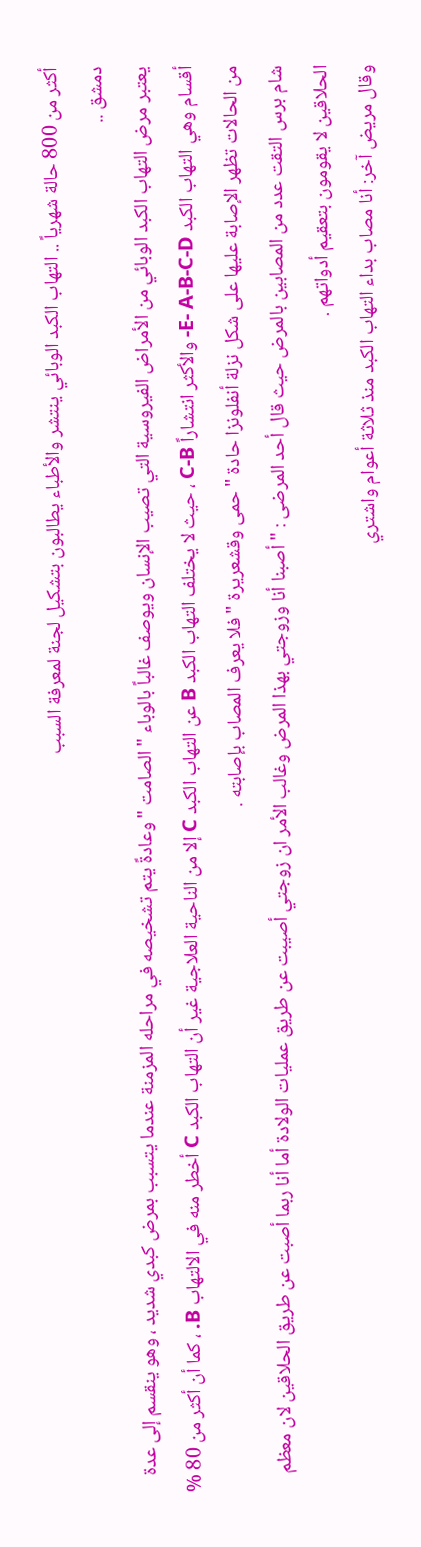أكثر من 800 حالة شهرياً .. التهاب الكبد الوبائي ينتشر والأطباء يطالبون بتشكيل لجنة لمعرفة السبب
دمشق ..
يعتبر مرض التهاب الكبد الوبائي من الأمراض الفيروسية التي تصيب الإنسان ويوصف غالباً بالوباء " الصامت " وعادةً يتم تشخيصه في مراحله المزمنة عندما يتسبب بمرض كبدي شديد ، وهو ينقسم إلى عدة أقسام وهي التهاب الكبد E- A-B-C-D- والأكثر انتشاراً C-B ، حيث لا يختلف التهاب الكبد B عن التهاب الكبد C إلا من الناحية العلاجية غير أن التهاب الكبد C أخطر منه في الالتهاب B. ، كما أن أكثر من 80 % من الحالات تظهر الإصابة عليها على شكل نزلة أنفلونزا حادة " حمى وقشعريرة " فلا يعرف المصاب بإصابته .
شام برس التقت عدد من المصابين بالمرض حيث قال أحد المرضى : " أصبنا أنا وزوجتي بهذا المرض وغالب الأمر ان زوجتي أصيبت عن طريق عمليات الولادة أما أنا ربما أصبت عن طريق الحلاقين لان معظم الحلاقين لا يقومون بتعقيم أدواتهم .
وقال مريض آخر: أنا مصاب بداء التهاب الكبد منذ ثلاثة أعوام واشتري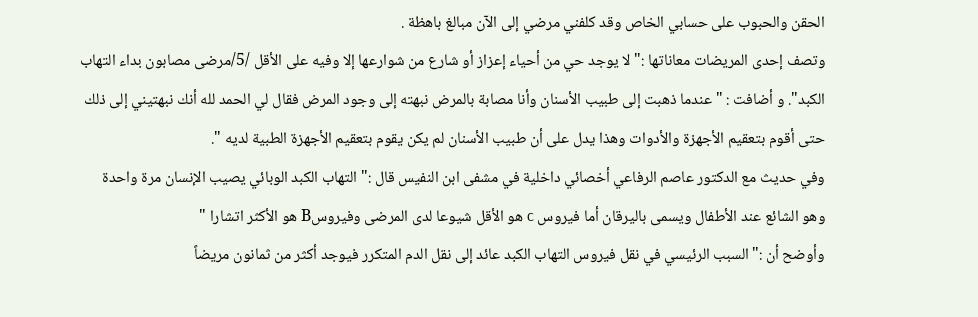الحقن والحبوب على حسابي الخاص وقد كلفني مرضي إلى الآن مبالغ باهظة .
وتصف إحدى المريضات معاناتها :" لا يوجد حي من أحياء إعزاز أو شارع من شوارعها إلا وفيه على الأقل /5/مرضى مصابون بداء التهاب الكبد". و أضافت : "عندما ذهبت إلى طبيب الأسنان وأنا مصابة بالمرض نبهته إلى وجود المرض فقال لي الحمد لله أنك نبهتيني إلى ذلك حتى أقوم بتعقيم الأجهزة والأدوات وهذا يدل على أن طبيب الأسنان لم يكن يقوم بتعقيم الأجهزة الطبية لديه ".
وفي حديث مع الدكتور عاصم الرفاعي أخصائي داخلية في مشفى ابن النفيس قال :" التهاب الكبد الوبائي يصيب الإنسان مرة واحدة وهو الشائع عند الأطفال ويسمى باليرقان أما فيروس c هو الأقل شيوعا لدى المرضى وفيروسB هو الأكثر اتشارا "
وأوضح أن :"السبب الرئيسي في نقل فيروس التهاب الكبد عائد إلى نقل الدم المتكرر فيوجد أكثر من ثمانون مريضاً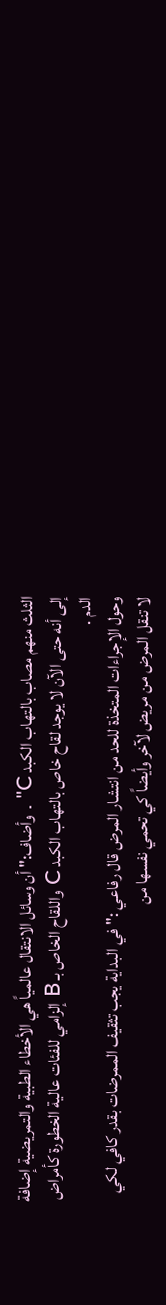الثلث منهم مصاب بالتهاب الكبد C" . وأضاف:" أن وسائل الانتقال عالمياً هي الأخطاء الطبية والتمريضية إضافة إلى أنه حتى الآن لا يوجد لقاح خاص بالتهاب الكبد C واللقاح الخاص بـ B إلزامي للفئات عالية الخطورة كأمراض الدم .
وحول الإجراءات المتخذة للحد من انتشار المرض قال رفاعي :" في البداية يجب تثقيف الممرضات بقدر كافي لكي لا تنقل المرض من مريض لآخر وأيضاً كي تحمي نفسها من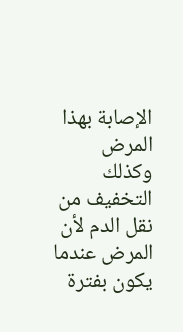الإصابة بهذا المرض وكذلك التخفيف من نقل الدم لأن المرض عندما يكون بفترة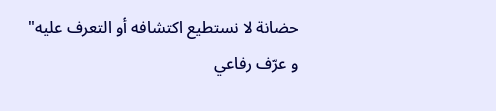حضانة لا نستطيع اكتشافه أو التعرف عليه"
و عرّف رفاعي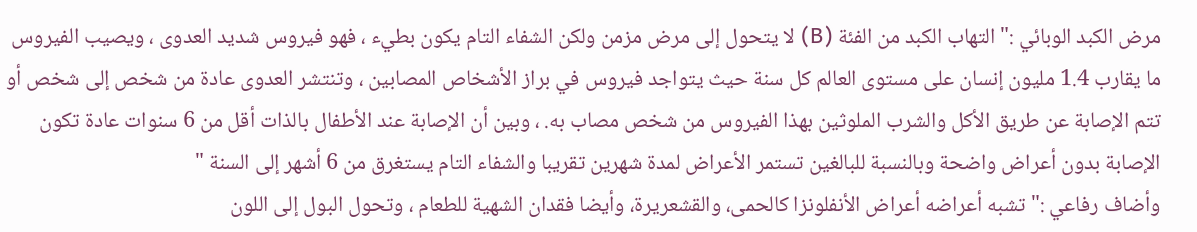مرض الكبد الوبائي :" التهاب الكبد من الفئة (B) لا يتحول إلى مرض مزمن ولكن الشفاء التام يكون بطيء ، فهو فيروس شديد العدوى ، ويصيب الفيروس ما يقارب 1.4 مليون إنسان على مستوى العالم كل سنة حيث يتواجد فيروس في براز الأشخاص المصابين ، وتنتشر العدوى عادة من شخص إلى شخص أو تتم الإصابة عن طريق الأكل والشرب الملوثين بهذا الفيروس من شخص مصاب به. ، وبين أن الإصابة عند الأطفال بالذات أقل من 6 سنوات عادة تكون الإصابة بدون أعراض واضحة وبالنسبة للبالغين تستمر الأعراض لمدة شهرين تقريبا والشفاء التام يستغرق من 6 أشهر إلى السنة "
وأضاف رفاعي :" تشبه أعراضه أعراض الأنفلونزا كالحمى، والقشعريرة، وأيضا فقدان الشهية للطعام ، وتحول البول إلى اللون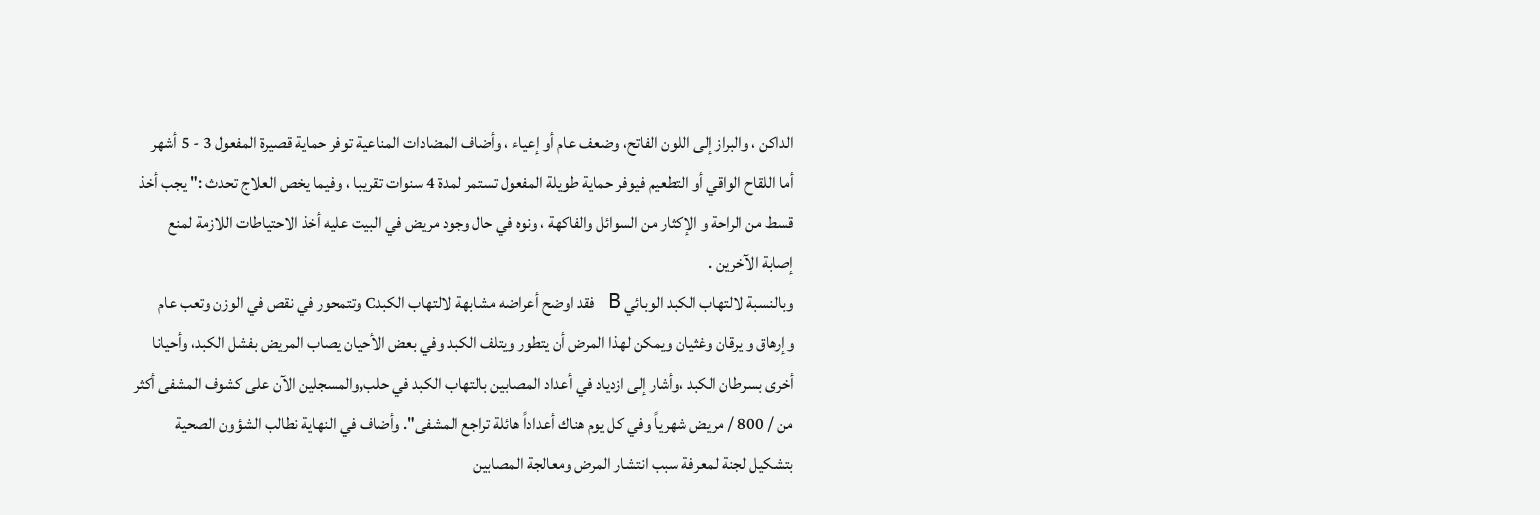الداكن ، والبراز إلى اللون الفاتح، وضعف عام أو إعياء ، وأضاف المضادات المناعية توفر حماية قصيرة المفعول 3 - 5 أشهر أما اللقاح الواقي أو التطعيم فيوفر حماية طويلة المفعول تستمر لمدة 4 سنوات تقريبا ، وفيما يخص العلاج تحدث :" يجب أخذ قسط من الراحة و الإكثار من السوائل والفاكهة ، ونوه في حال وجود مريض في البيت عليه أخذ الاحتياطات اللازمة لمنع إصابة الآخرين .
وبالنسبة لالتهاب الكبد الوبائي B فقد اوضح أعراضه مشابهة لالتهاب الكبدC وتتمحور في نقص في الوزن وتعب عام وإرهاق و يرقان وغثيان ويمكن لهذا المرض أن يتطور ويتلف الكبد وفي بعض الأحيان يصاب المريض بفشل الكبد، وأحيانا أخرى بسرطان الكبد ،وأشار إلى ازدياد في أعداد المصابين بالتهاب الكبد في حلب,والمسجلين الآن على كشوف المشفى أكثر من / 800 / مريض شهرياً وفي كل يوم هناك أعداداً هائلة تراجع المشفى". وأضاف في النهاية نطالب الشؤون الصحية بتشكيل لجنة لمعرفة سبب انتشار المرض ومعالجة المصابين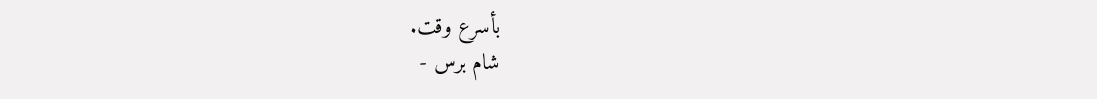بأسرع وقت.
شام برس -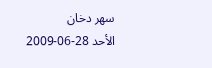سهر دخان
الأحد 28-06-2009